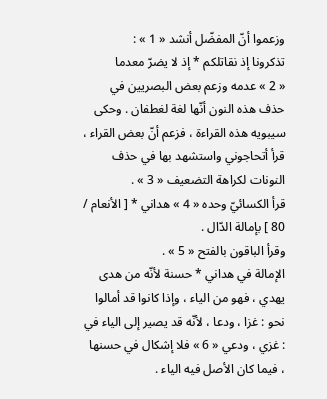وزعموا أنّ المفضّل أنشد « 1 » :
تذكرونا إذ نقاتلكم * إذ لا يضرّ معدما
« 2 » عدمه وزعم بعض البصريين في حذف هذه النون أنّها لغة لغطفان . وحكى سيبويه هذه القراءة ، فزعم أنّ بعض القراء ، قرأ أتحاجوني واستشهد بها في حذف النونات لكراهة التضعيف « 3 » .
قرأ الكسائيّ وحده « 4 » هداني * [ الأنعام / 80 ] بإمالة الدّال .
وقرأ الباقون بالفتح « 5 » .
الإمالة في هداني * حسنة لأنّه من هدى يهدي ، فهو من الياء ، وإذا كانوا قد أمالوا نحو : غزا ، ودعا ، لأنّه قد يصير إلى الياء في : غزي ، ودعي « 6 » فلا إشكال في حسنها ، فيما كان الأصل فيه الياء .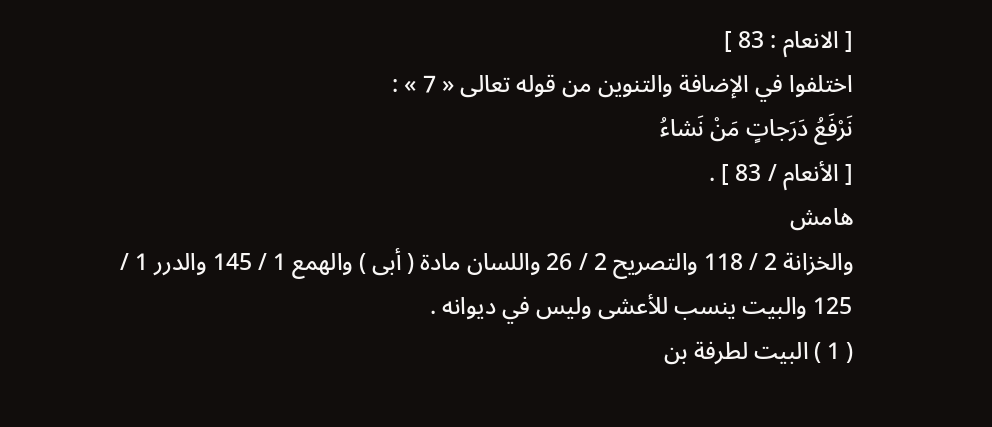[ الانعام : 83 ]
اختلفوا في الإضافة والتنوين من قوله تعالى « 7 » :
نَرْفَعُ دَرَجاتٍ مَنْ نَشاءُ
[ الأنعام / 83 ] .
هامش
والخزانة 2 / 118 والتصريح 2 / 26 واللسان مادة ( أبى ) والهمع 1 / 145 والدرر 1 / 125 والبيت ينسب للأعشى وليس في ديوانه .
( 1 ) البيت لطرفة بن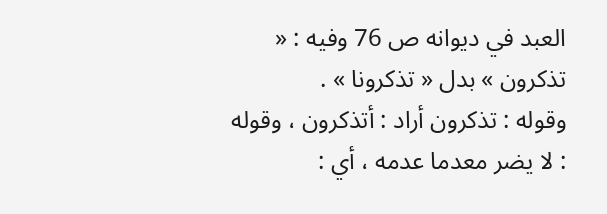العبد في ديوانه ص 76 وفيه : « تذكرون » بدل « تذكرونا » .
وقوله : تذكرون أراد : أتذكرون ، وقوله : لا يضر معدما عدمه ، أي :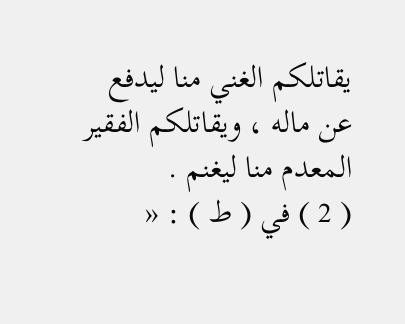يقاتلكم الغني منا ليدفع عن ماله ، ويقاتلكم الفقير المعدم منا ليغنم .
( 2 ) في ( ط ) : «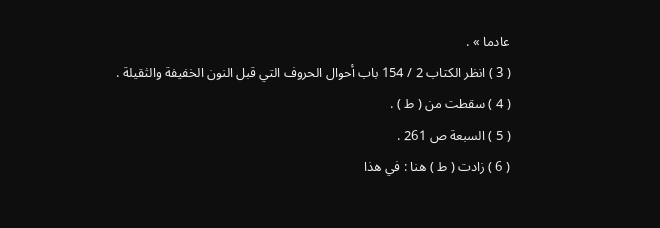عادما » .
( 3 ) انظر الكتاب 2 / 154 باب أحوال الحروف التي قبل النون الخفيفة والثقيلة .
( 4 ) سقطت من ( ط ) .
( 5 ) السبعة ص 261 .
( 6 ) زادت ( ط ) هنا : في هذا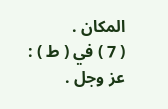المكان .
( 7 ) في ( ط ) : عز وجل .